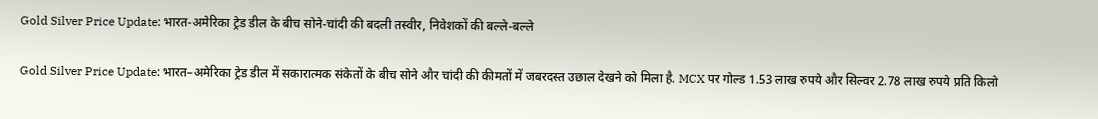Gold Silver Price Update: भारत-अमेरिका ट्रेड डील के बीच सोने-चांदी की बदली तस्वीर, निवेशकों की बल्ले-बल्ले

Gold Silver Price Update: भारत–अमेरिका ट्रेड डील में सकारात्मक संकेतों के बीच सोने और चांदी की कीमतों में जबरदस्त उछाल देखने को मिला है. MCX पर गोल्ड 1.53 लाख रुपये और सिल्वर 2.78 लाख रुपये प्रति किलो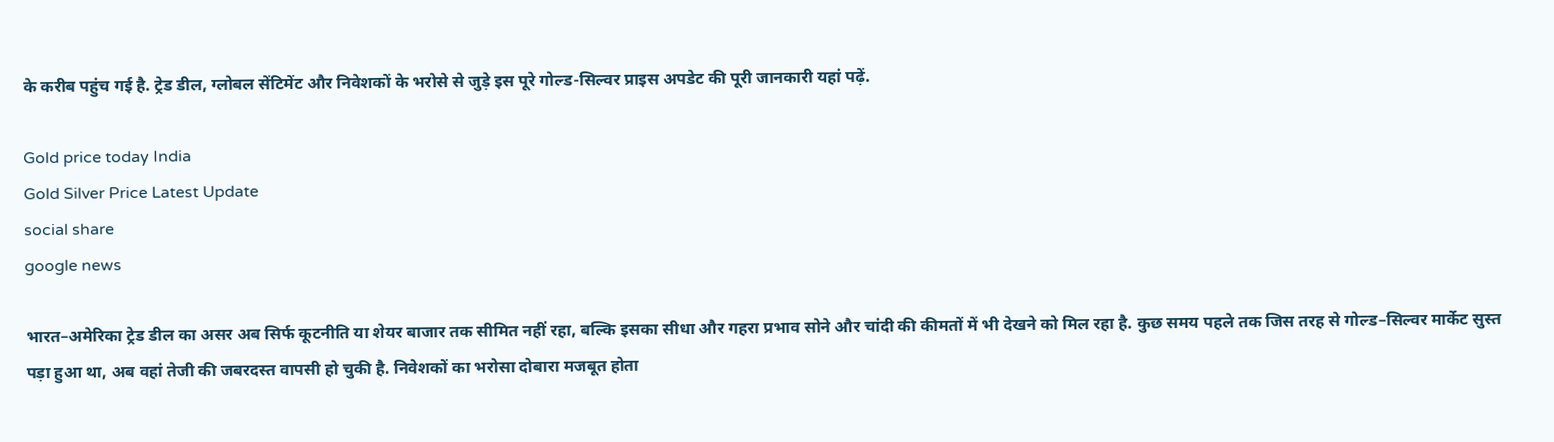के करीब पहुंच गई है. ट्रेड डील, ग्लोबल सेंटिमेंट और निवेशकों के भरोसे से जुड़े इस पूरे गोल्ड-सिल्वर प्राइस अपडेट की पूरी जानकारी यहां पढ़ें.

Gold price today India
Gold Silver Price Latest Update
social share
google news

भारत–अमेरिका ट्रेड डील का असर अब सिर्फ कूटनीति या शेयर बाजार तक सीमित नहीं रहा, बल्कि इसका सीधा और गहरा प्रभाव सोने और चांदी की कीमतों में भी देखने को मिल रहा है. कुछ समय पहले तक जिस तरह से गोल्ड–सिल्वर मार्केट सुस्त पड़ा हुआ था, अब वहां तेजी की जबरदस्त वापसी हो चुकी है. निवेशकों का भरोसा दोबारा मजबूत होता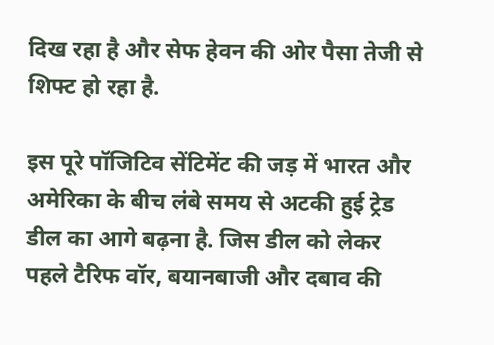दिख रहा है और सेफ हेवन की ओर पैसा तेजी से शिफ्ट हो रहा है.

इस पूरे पॉजिटिव सेंटिमेंट की जड़ में भारत और अमेरिका के बीच लंबे समय से अटकी हुई ट्रेड डील का आगे बढ़ना है. जिस डील को लेकर पहले टैरिफ वॉर, बयानबाजी और दबाव की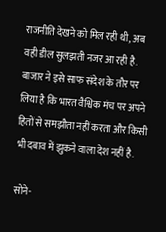राजनीति देखने को मिल रही थी, अब वही डील सुलझती नजर आ रही है. बाजार ने इसे साफ संदेश के तौर पर लिया है कि भारत वैश्विक मंच पर अपने हितों से समझौता नहीं करता और किसी भी दबाव में झुकने वाला देश नहीं है.

सोने-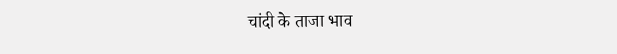चांदी के ताजा भाव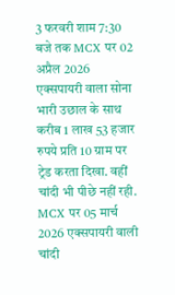3 फरवरी शाम 7:30 बजे तक MCX पर 02 अप्रैल 2026 एक्सपायरी वाला सोना भारी उछाल के साथ करीब 1 लाख 53 हजार रुपये प्रति 10 ग्राम पर ट्रेड करता दिखा. वहीं चांदी भी पीछे नहीं रही.  MCX पर 05 मार्च 2026 एक्सपायरी वाली चांदी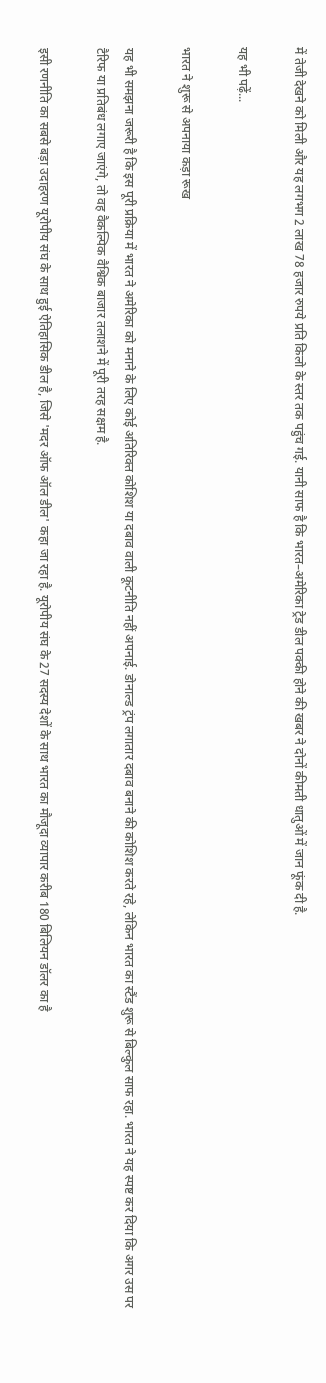में तेजी देखने को मिली और यह लगभग 2 लाख 78 हजार रुपये प्रति किलो के स्तर तक पहुंच गई. यानी साफ है कि भारत–अमेरिका ट्रेड डील पक्की होने की खबर ने दोनों कीमती धातुओं में जान फूंक दी है.

यह भी पढ़ें...

भारत ने शुरू से अपनाया कड़ा रूख

यह भी समझना जरूरी है कि इस पूरी प्रक्रिया में भारत ने अमेरिका को मनाने के लिए कोई अतिरिक्त कोशिश या दबाव वाली कूटनीति नहीं अपनाई. डोनाल्ड ट्रंप लगातार दबाव बनाने की कोशिश करते रहे, लेकिन भारत का स्टैंड शुरू से बिल्कुल साफ रहा. भारत ने यह स्पष्ट कर दिया कि अगर उस पर टैरिफ या प्रतिबंध लगाए जाएंगे, तो वह वैकल्पिक वैश्विक बाजार तलाशने में पूरी तरह सक्षम है.

इसी रणनीति का सबसे बड़ा उदाहरण यूरोपीय संघ के साथ हुई ऐतिहासिक डील है, जिसे 'मदर ऑफ ऑल डील' कहा जा रहा है. यूरोपीय संघ के 27 सदस्य देशों के साथ भारत का मौजूदा व्यापार करीब 180 बिलियन डॉलर का है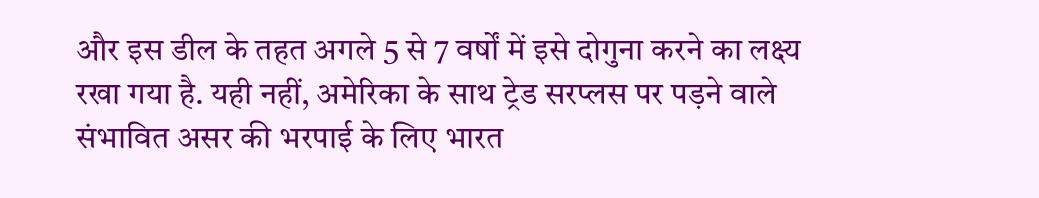और इस डील के तहत अगले 5 से 7 वर्षों में इसे दोगुना करने का लक्ष्य रखा गया है. यही नहीं, अमेरिका के साथ ट्रेड सरप्लस पर पड़ने वाले संभावित असर की भरपाई के लिए भारत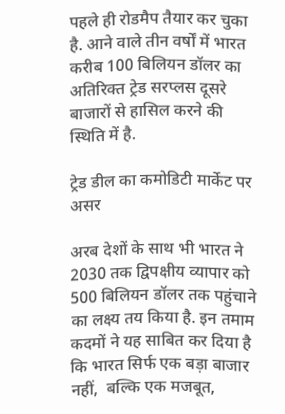पहले ही रोडमैप तैयार कर चुका है. आने वाले तीन वर्षों में भारत करीब 100 बिलियन डॉलर का अतिरिक्त ट्रेड सरप्लस दूसरे बाजारों से हासिल करने की स्थिति में है.

ट्रेड डील का कमोडिटी मार्केट पर असर

अरब देशों के साथ भी भारत ने 2030 तक द्विपक्षीय व्यापार को 500 बिलियन डॉलर तक पहुंचाने का लक्ष्य तय किया है. इन तमाम कदमों ने यह साबित कर दिया है कि भारत सिर्फ एक बड़ा बाजार नहीं,  बल्कि एक मजबूत,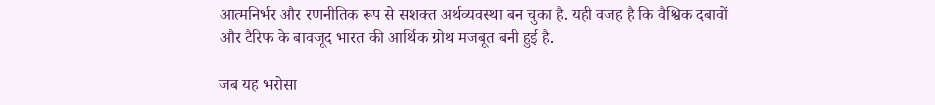आत्मनिर्भर और रणनीतिक रूप से सशक्त अर्थव्यवस्था बन चुका है. यही वजह है कि वैश्विक दबावों और टैरिफ के बावजूद भारत की आर्थिक ग्रोथ मजबूत बनी हुई है.

जब यह भरोसा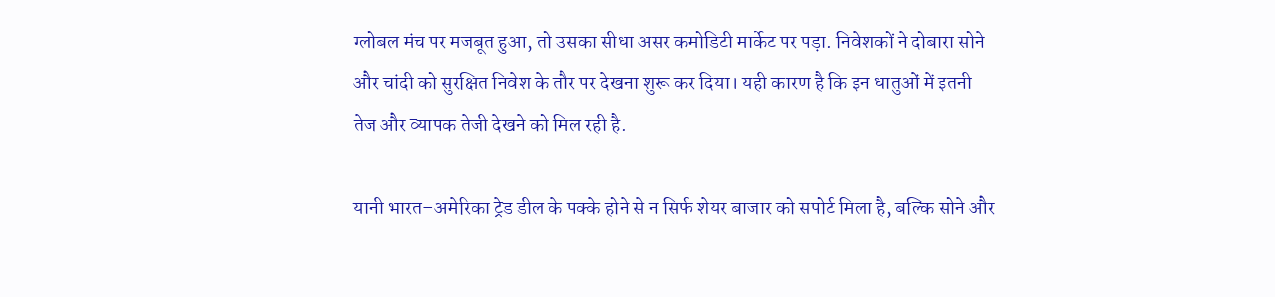ग्लोबल मंच पर मजबूत हुआ, तो उसका सीधा असर कमोडिटी मार्केट पर पड़ा. निवेशकों ने दोबारा सोने और चांदी को सुरक्षित निवेश के तौर पर देखना शुरू कर दिया। यही कारण है कि इन धातुओं में इतनी तेज और व्यापक तेजी देखने को मिल रही है.

यानी भारत–अमेरिका ट्रेड डील के पक्के होने से न सिर्फ शेयर बाजार को सपोर्ट मिला है, बल्कि सोने और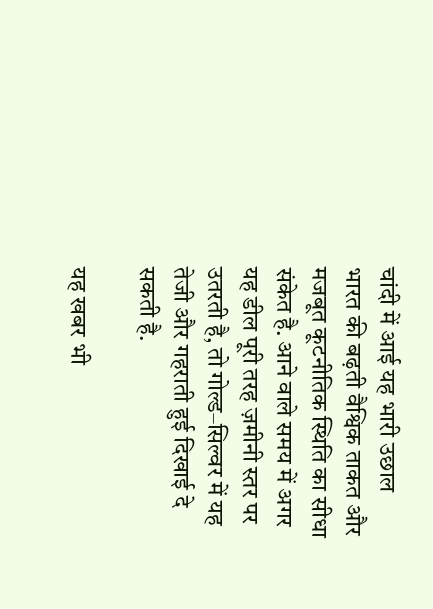चांदी में आई यह भारी उछाल भारत की बढ़ती वैश्विक ताकत और मजबूत कूटनीतिक स्थिति का सीधा संकेत है. आने वाले समय में अगर यह डील पूरी तरह ज़मीनी स्तर पर उतरती है, तो गोल्ड–सिल्वर में यह तेजी और गहराती हुई दिखाई दे सकती है.

यह खबर भी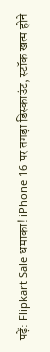पढ़ें: Flipkart Sale धमाका! iPhone 16 पर तगड़ा डिस्काउंट, स्टॉक खत्म होने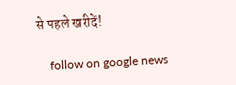से पहले खरीदें!

    follow on google news